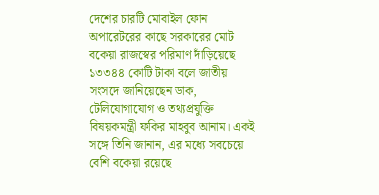দেশের চারটি মোবাইল ফোন অপারেটরের কাছে সরকারের মোট বকেয়া রাজস্বের পরিমাণ দাঁড়িয়েছে ১৩৩৪৪ কোটি টাকা বলে জাতীয় সংসদে জানিয়েছেন ডাক, টেলিযোগাযোগ ও তথ্যপ্রযুক্তি বিষয়কমন্ত্রী ফকির মাহবুব আনাম। একই সঙ্গে তিনি জানান, এর মধ্যে সবচেয়ে বেশি বকেয়া রয়েছে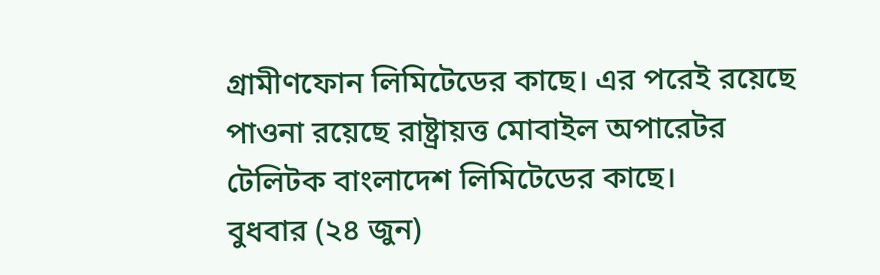গ্রামীণফোন লিমিটেডের কাছে। এর পরেই রয়েছে পাওনা রয়েছে রাষ্ট্রায়ত্ত মোবাইল অপারেটর টেলিটক বাংলাদেশ লিমিটেডের কাছে।
বুধবার (২৪ জুন)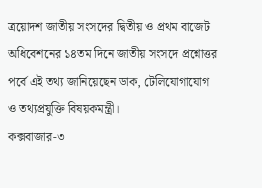ত্রয়োদশ জাতীয় সংসদের দ্বিতীয় ও প্রথম বাজেট অধিবেশনের ১৪তম দিনে জাতীয় সংসদে প্রশ্নোত্তর পর্বে এই তথ্য জানিয়েছেন ডাক, টেলিযোগাযোগ ও তথ্যপ্রযুক্তি বিষয়কমন্ত্রী।
কক্সবাজার-৩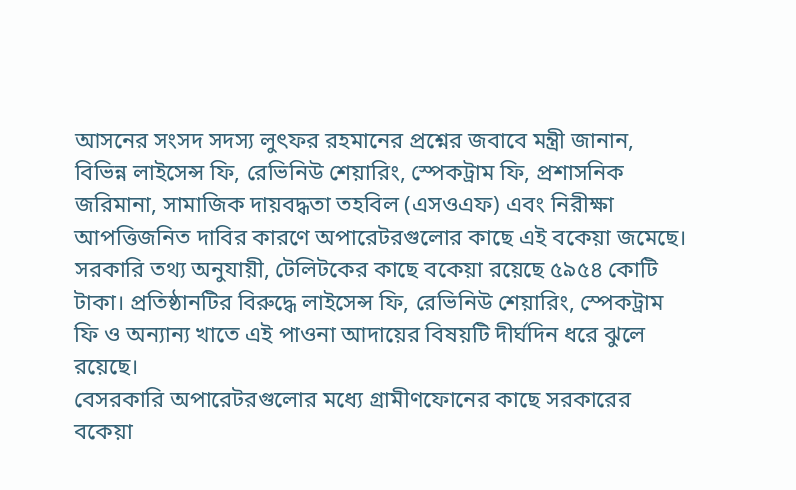আসনের সংসদ সদস্য লুৎফর রহমানের প্রশ্নের জবাবে মন্ত্রী জানান, বিভিন্ন লাইসেন্স ফি, রেভিনিউ শেয়ারিং, স্পেকট্রাম ফি, প্রশাসনিক জরিমানা, সামাজিক দায়বদ্ধতা তহবিল (এসওএফ) এবং নিরীক্ষা আপত্তিজনিত দাবির কারণে অপারেটরগুলোর কাছে এই বকেয়া জমেছে।
সরকারি তথ্য অনুযায়ী, টেলিটকের কাছে বকেয়া রয়েছে ৫৯৫৪ কোটি টাকা। প্রতিষ্ঠানটির বিরুদ্ধে লাইসেন্স ফি, রেভিনিউ শেয়ারিং, স্পেকট্রাম ফি ও অন্যান্য খাতে এই পাওনা আদায়ের বিষয়টি দীর্ঘদিন ধরে ঝুলে রয়েছে।
বেসরকারি অপারেটরগুলোর মধ্যে গ্রামীণফোনের কাছে সরকারের বকেয়া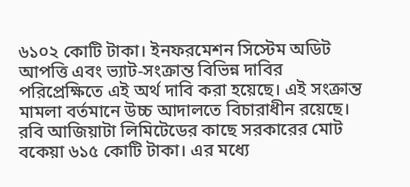৬১০২ কোটি টাকা। ইনফরমেশন সিস্টেম অডিট আপত্তি এবং ভ্যাট-সংক্রান্ত বিভিন্ন দাবির পরিপ্রেক্ষিতে এই অর্থ দাবি করা হয়েছে। এই সংক্রান্ত মামলা বর্তমানে উচ্চ আদালতে বিচারাধীন রয়েছে।
রবি আজিয়াটা লিমিটেডের কাছে সরকারের মোট বকেয়া ৬১৫ কোটি টাকা। এর মধ্যে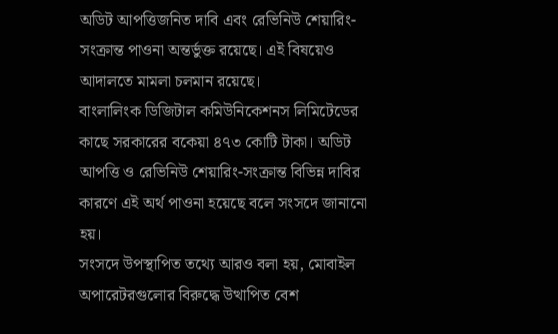অডিট আপত্তিজনিত দাবি এবং রেভিনিউ শেয়ারিং-সংক্রান্ত পাওনা অন্তর্ভুক্ত রয়েছে। এই বিষয়েও আদালতে মামলা চলমান রয়েছে।
বাংলালিংক ডিজিটাল কমিউনিকেশনস লিমিটেডের কাছে সরকারের বকেয়া ৪৭৩ কোটি টাকা। অডিট আপত্তি ও রেভিনিউ শেয়ারিং-সংক্রান্ত বিভিন্ন দাবির কারণে এই অর্থ পাওনা হয়েছে বলে সংসদে জানানো হয়।
সংসদে উপস্থাপিত তথ্যে আরও বলা হয়, মোবাইল অপারেটরগুলোর বিরুদ্ধে উত্থাপিত বেশ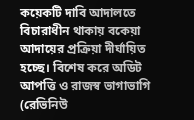কয়েকটি দাবি আদালতে বিচারাধীন থাকায় বকেয়া আদায়ের প্রক্রিয়া দীর্ঘায়িত হচ্ছে। বিশেষ করে অডিট আপত্তি ও রাজস্ব ভাগাভাগি (রেভিনিউ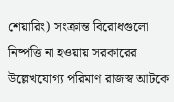শেয়ারিং) সংক্রান্ত বিরোধগুলো নিষ্পত্তি না হওয়ায় সরকারের উল্লেখযোগ্য পরিমাণ রাজস্ব আটকে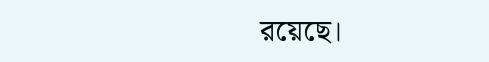রয়েছে।